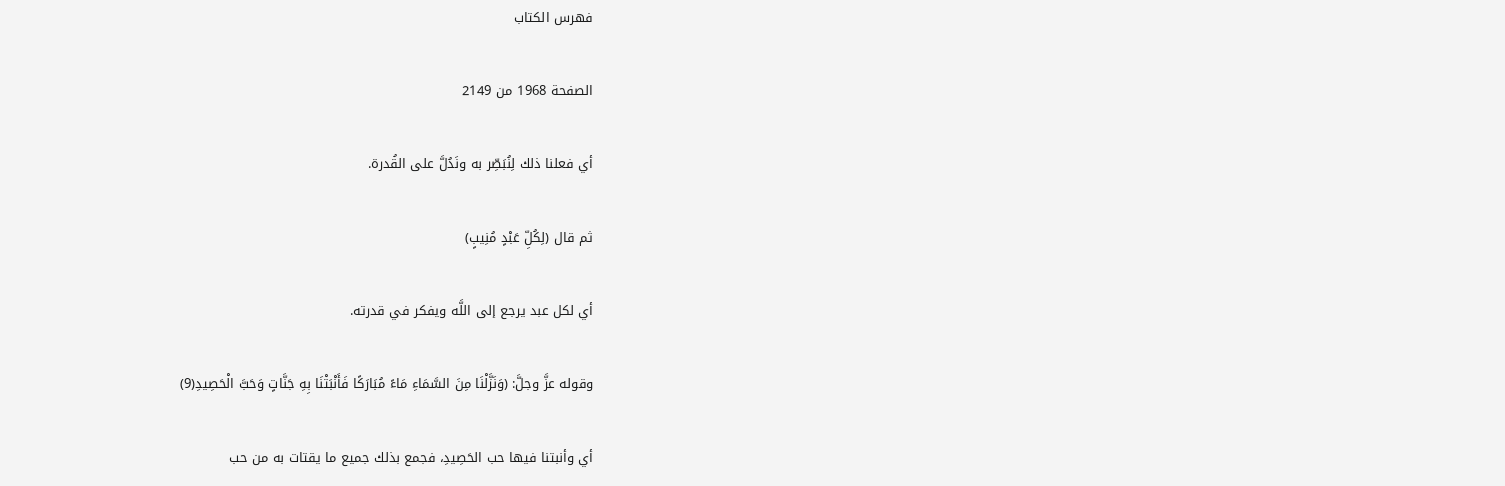فهرس الكتاب

الصفحة 1968 من 2149

أي فعلنا ذلك لِنُبَصِّر به ونَدُلَّ على القُدرة.

ثم قال (لِكُلِّ عَبْدٍ مُنِيبٍ)

أي لكل عبد يرجع إلى اللَّه ويفكر في قدرته.

وقوله عزَّ وجلَّ: (وَنَزَّلْنَا مِنَ السَّمَاءِ مَاءً مُبَارَكًا فَأَنْبَتْنَا بِهِ جَنَّاتٍ وَحَبَّ الْحَصِيدِ(9)

أي وأنبتنا فيها حب الحَصِيدِ، فجمع بذلك جميع ما يقتات به من حب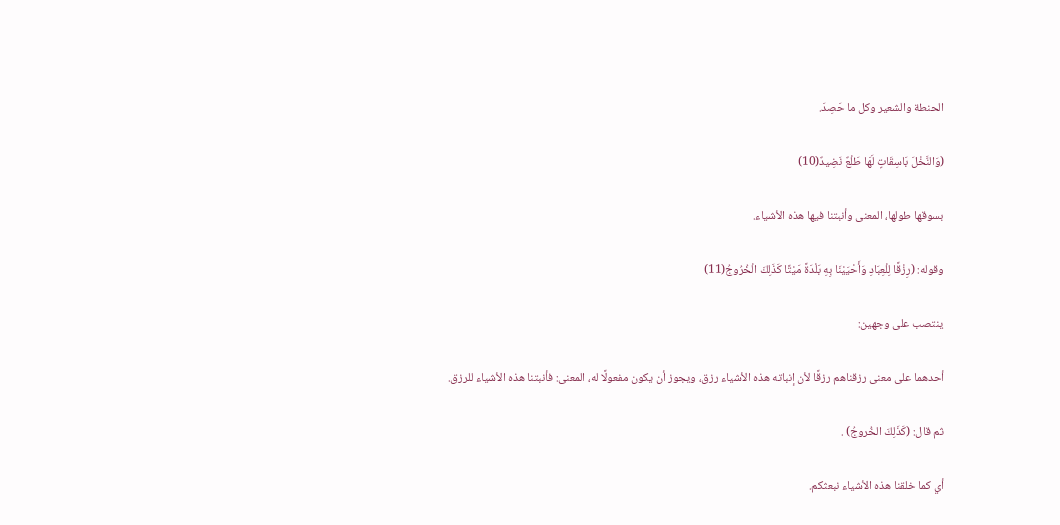الحنطة والشعير وكل ما حَصِدَ.

(وَالنَّخْلَ بَاسِقَاتٍ لَهَا طَلْعٌ نَضِيدٌ(10)

بسوقها طولها، المعنى وأنبتنا فيها هذه الأشياء.

وقوله: (رِزْقًا لِلْعِبَادِ وَأَحْيَيْنَا بِهِ بَلْدَةً مَيْتًا كَذَلِكَ الْخُرُوجُ(11)

ينتصب على وجهين:

أحدهما على معنى رزقناهم رزقًا لأن إنباته هذه الأشياء رزق، ويجوز أن يكون مفعولًا له، المعنى: فأنبتنا هذه الأشياء للرزق.

ثم قال: (كَذَلِكَ الخُروجُ) .

أي كما خلقنا هذه الأشياء نبعثكم.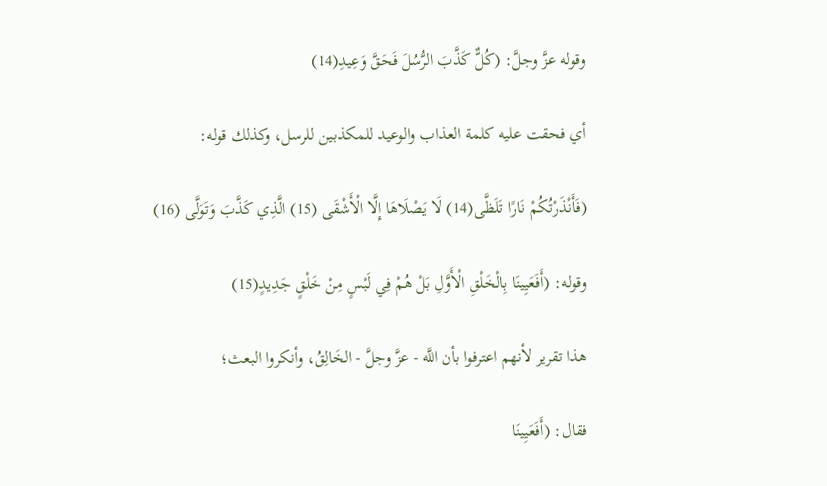وقوله عزَّ وجلَّ: (كُلٌّ كَذَّبَ الرُّسُلَ فَحَقَّ وَعِيدِ(14)

أي فحقت عليه كلمة العذاب والوعيد للمكذبين للرسل، وكذلك قوله:

(فَأَنْذَرْتُكُمْ نَارًا تَلَظَّى(14) لَا يَصْلَاهَا إِلَّا الْأَشْقَى (15) الَّذِي كَذَّبَ وَتَوَلَّى (16)

وقوله: (أَفَعَيِينَا بِالْخَلْقِ الْأَوَّلِ بَلْ هُمْ فِي لَبْسٍ مِنْ خَلْقٍ جَدِيدٍ(15)

هذا تقرير لأنهم اعترفوا بأن اللَّه - عزَّ وجلَّ - الخَالِقُ، وأنكروا البعث؛

فقال: (أَفَعَيِينَا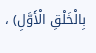بِالْخَلْقِ الْأَوَّلِ) ،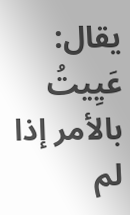يقال: عَيِيتُ بالأمر إذا لم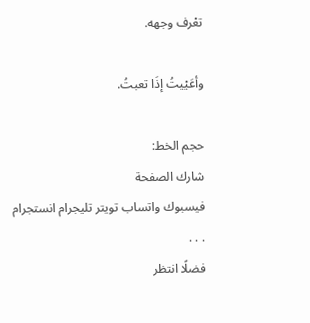تعْرف وجهه.

وأعَيْيتُ إذَا تعبتُ.

حجم الخط:
شارك الصفحة
فيسبوك واتساب تويتر تليجرام انستجرام
. . .
فضلًا انتظر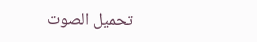تحميل الصوت